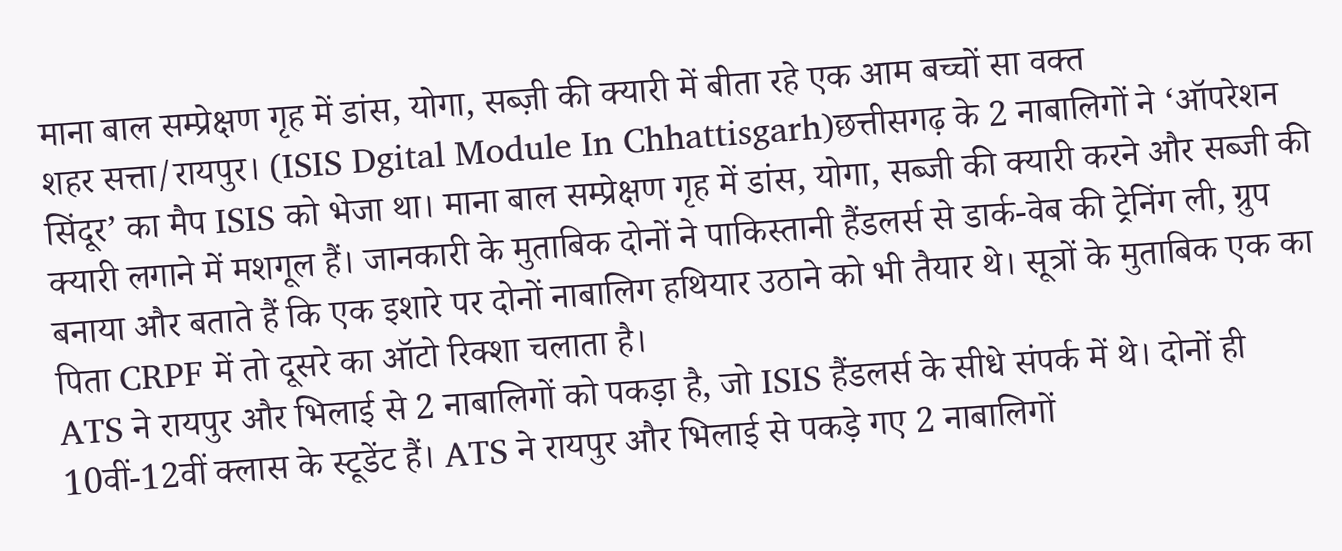माना बाल सम्प्रेक्षण गृह में डांस, योगा, सब्ज़ी की क्यारी में बीता रहे एक आम बच्चों सा वक्त
शहर सत्ता/रायपुर। (ISIS Dgital Module In Chhattisgarh)छत्तीसगढ़ के 2 नाबालिगों ने ‘ऑपरेशन सिंदूर’ का मैप ISIS को भेजा था। माना बाल सम्प्रेक्षण गृह में डांस, योगा, सब्जी की क्यारी करने और सब्जी की क्यारी लगाने में मशगूल हैं। जानकारी के मुताबिक दोनों ने पाकिस्तानी हैंडलर्स से डार्क-वेब की ट्रेनिंग ली, ग्रुप बनाया और बताते हैं कि एक इशारे पर दोनों नाबालिग हथियार उठाने को भी तैयार थे। सूत्रों के मुताबिक एक का पिता CRPF में तो दूसरे का ऑटो रिक्शा चलाता है।
ATS ने रायपुर और भिलाई से 2 नाबालिगों को पकड़ा है, जो ISIS हैंडलर्स के सीधे संपर्क में थे। दोनों ही 10वीं-12वीं क्लास के स्टूडेंट हैं। ATS ने रायपुर और भिलाई से पकड़े गए 2 नाबालिगों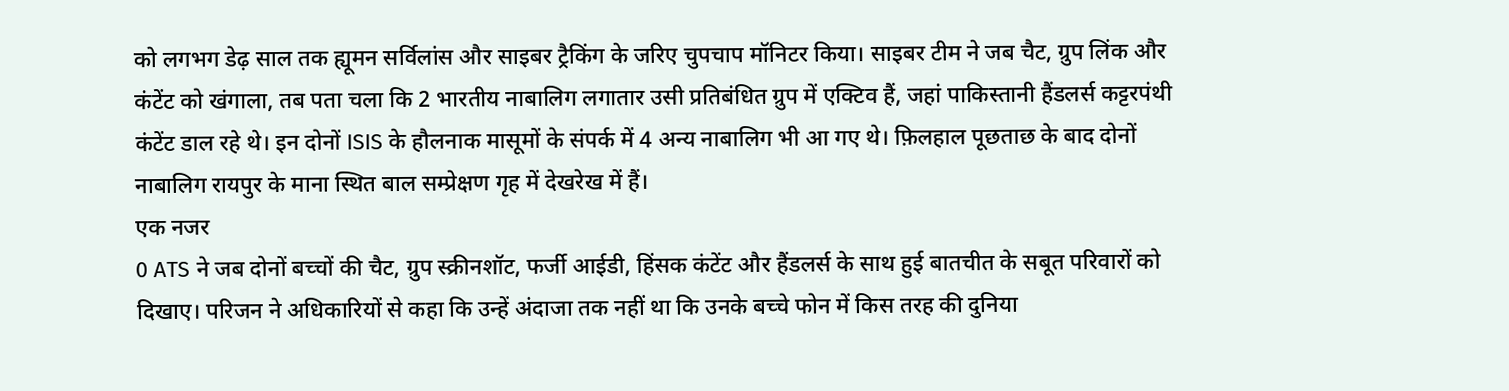को लगभग डेढ़ साल तक ह्यूमन सर्विलांस और साइबर ट्रैकिंग के जरिए चुपचाप मॉनिटर किया। साइबर टीम ने जब चैट, ग्रुप लिंक और कंटेंट को खंगाला, तब पता चला कि 2 भारतीय नाबालिग लगातार उसी प्रतिबंधित ग्रुप में एक्टिव हैं, जहां पाकिस्तानी हैंडलर्स कट्टरपंथी कंटेंट डाल रहे थे। इन दोनों ISIS के हौलनाक मासूमों के संपर्क में 4 अन्य नाबालिग भी आ गए थे। फ़िलहाल पूछताछ के बाद दोनों नाबालिग रायपुर के माना स्थित बाल सम्प्रेक्षण गृह में देखरेख में हैं।
एक नजर
0 ATS ने जब दोनों बच्चों की चैट, ग्रुप स्क्रीनशॉट, फर्जी आईडी, हिंसक कंटेंट और हैंडलर्स के साथ हुई बातचीत के सबूत परिवारों को दिखाए। परिजन ने अधिकारियों से कहा कि उन्हें अंदाजा तक नहीं था कि उनके बच्चे फोन में किस तरह की दुनिया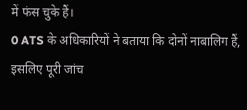में फंस चुके हैं।
0 ATS के अधिकारियों ने बताया कि दोनों नाबालिग हैं, इसलिए पूरी जांच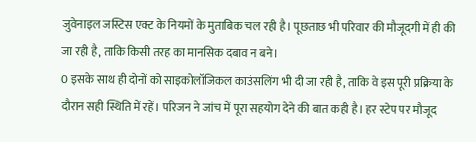जुवेनाइल जस्टिस एक्ट के नियमों के मुताबिक चल रही है। पूछताछ भी परिवार की मौजूदगी में ही की जा रही है, ताकि किसी तरह का मानसिक दबाव न बने।
0 इसके साथ ही दोनों को साइकोलॉजिकल काउंसलिंग भी दी जा रही है, ताकि वे इस पूरी प्रक्रिया के दौरान सही स्थिति में रहें। परिजन ने जांच में पूरा सहयोग देने की बात कही है। हर स्टेप पर मौजूद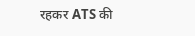रहकर ATS की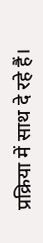प्रक्रिया में साथ दे रहे हैं।